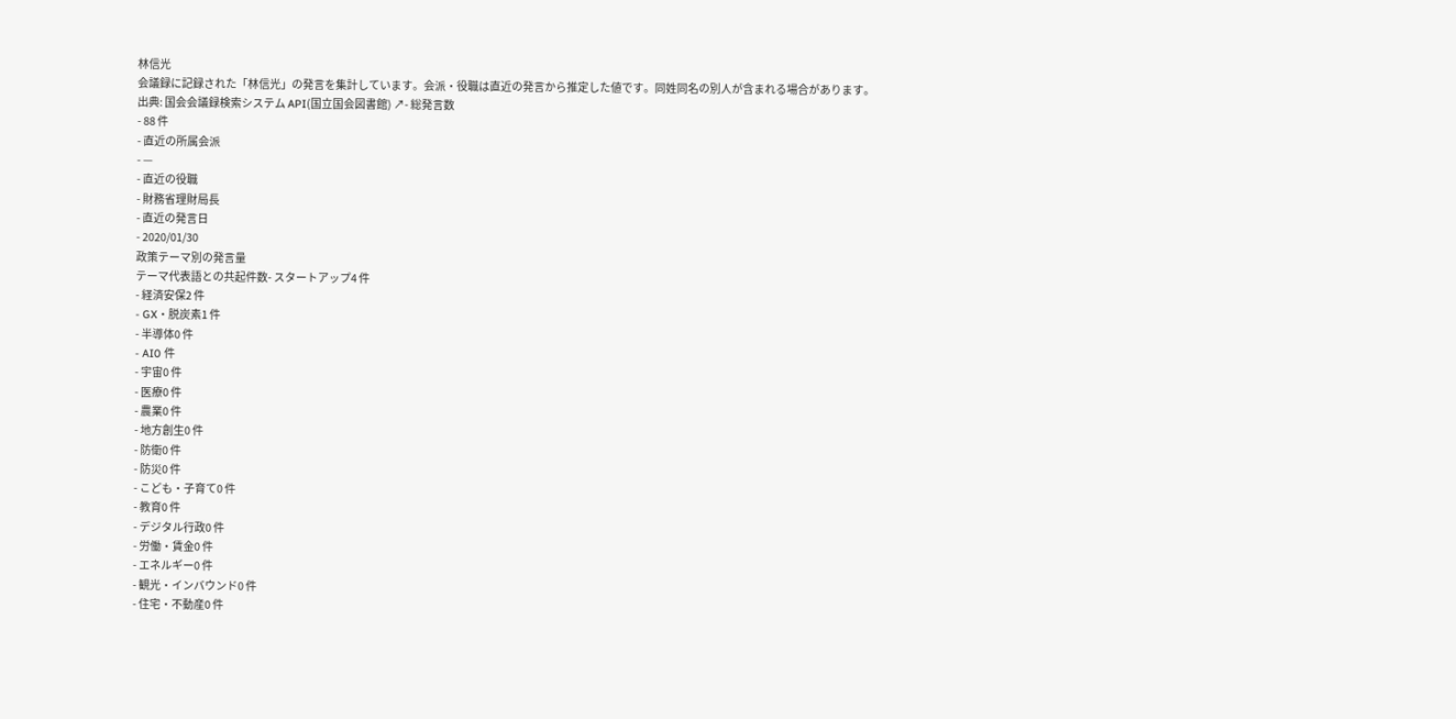林信光
会議録に記録された「林信光」の発言を集計しています。会派・役職は直近の発言から推定した値です。同姓同名の別人が含まれる場合があります。
出典: 国会会議録検索システム API(国立国会図書館) ↗- 総発言数
- 88 件
- 直近の所属会派
- —
- 直近の役職
- 財務省理財局長
- 直近の発言日
- 2020/01/30
政策テーマ別の発言量
テーマ代表語との共起件数- スタートアップ4 件
- 経済安保2 件
- GX・脱炭素1 件
- 半導体0 件
- AI0 件
- 宇宙0 件
- 医療0 件
- 農業0 件
- 地方創生0 件
- 防衛0 件
- 防災0 件
- こども・子育て0 件
- 教育0 件
- デジタル行政0 件
- 労働・賃金0 件
- エネルギー0 件
- 観光・インバウンド0 件
- 住宅・不動産0 件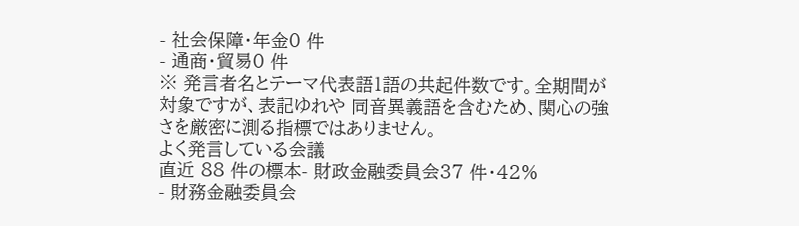- 社会保障・年金0 件
- 通商・貿易0 件
※ 発言者名とテーマ代表語1語の共起件数です。全期間が対象ですが、表記ゆれや 同音異義語を含むため、関心の強さを厳密に測る指標ではありません。
よく発言している会議
直近 88 件の標本- 財政金融委員会37 件・42%
- 財務金融委員会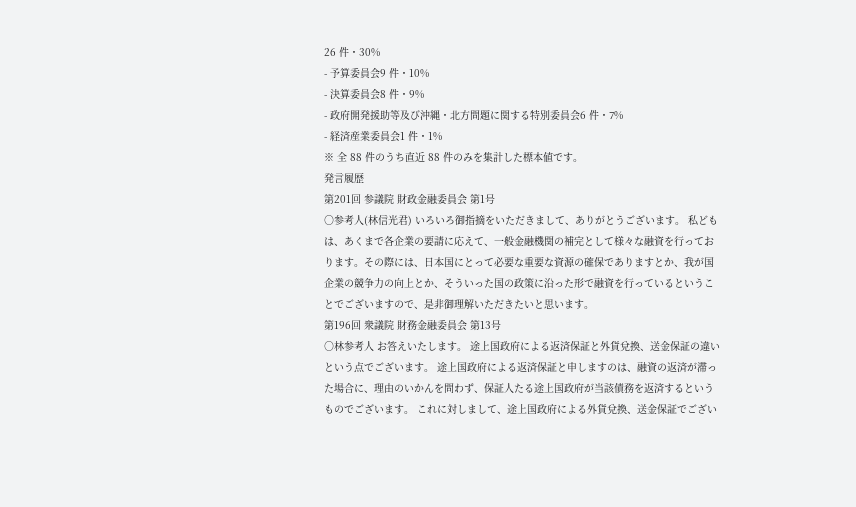26 件・30%
- 予算委員会9 件・10%
- 決算委員会8 件・9%
- 政府開発援助等及び沖縄・北方問題に関する特別委員会6 件・7%
- 経済産業委員会1 件・1%
※ 全 88 件のうち直近 88 件のみを集計した標本値です。
発言履歴
第201回 参議院 財政金融委員会 第1号
○参考人(林信光君) いろいろ御指摘をいただきまして、ありがとうございます。 私どもは、あくまで各企業の要請に応えて、一般金融機関の補完として様々な融資を行っております。その際には、日本国にとって必要な重要な資源の確保でありますとか、我が国企業の競争力の向上とか、そういった国の政策に沿った形で融資を行っているということでございますので、是非御理解いただきたいと思います。
第196回 衆議院 財務金融委員会 第13号
○林参考人 お答えいたします。 途上国政府による返済保証と外貨兌換、送金保証の違いという点でございます。 途上国政府による返済保証と申しますのは、融資の返済が滞った場合に、理由のいかんを問わず、保証人たる途上国政府が当該債務を返済するというものでございます。 これに対しまして、途上国政府による外貨兌換、送金保証でござい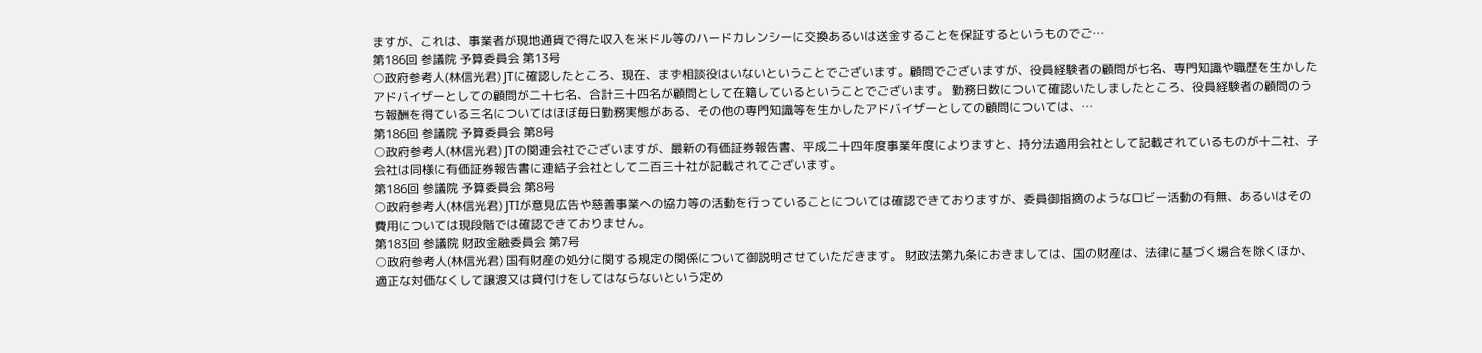ますが、これは、事業者が現地通貨で得た収入を米ドル等のハードカレンシーに交換あるいは送金することを保証するというものでご…
第186回 参議院 予算委員会 第13号
○政府参考人(林信光君) JTに確認したところ、現在、まず相談役はいないということでございます。顧問でございますが、役員経験者の顧問が七名、専門知識や職歴を生かしたアドバイザーとしての顧問が二十七名、合計三十四名が顧問として在籍しているということでございます。 勤務日数について確認いたしましたところ、役員経験者の顧問のうち報酬を得ている三名についてはほぼ毎日勤務実態がある、その他の専門知識等を生かしたアドバイザーとしての顧問については、…
第186回 参議院 予算委員会 第8号
○政府参考人(林信光君) JTの関連会社でございますが、最新の有価証券報告書、平成二十四年度事業年度によりますと、持分法適用会社として記載されているものが十二社、子会社は同様に有価証券報告書に連結子会社として二百三十社が記載されてございます。
第186回 参議院 予算委員会 第8号
○政府参考人(林信光君) JTIが意見広告や慈善事業への協力等の活動を行っていることについては確認できておりますが、委員御指摘のようなロビー活動の有無、あるいはその費用については現段階では確認できておりません。
第183回 参議院 財政金融委員会 第7号
○政府参考人(林信光君) 国有財産の処分に関する規定の関係について御説明させていただきます。 財政法第九条におきましては、国の財産は、法律に基づく場合を除くほか、適正な対価なくして譲渡又は貸付けをしてはならないという定め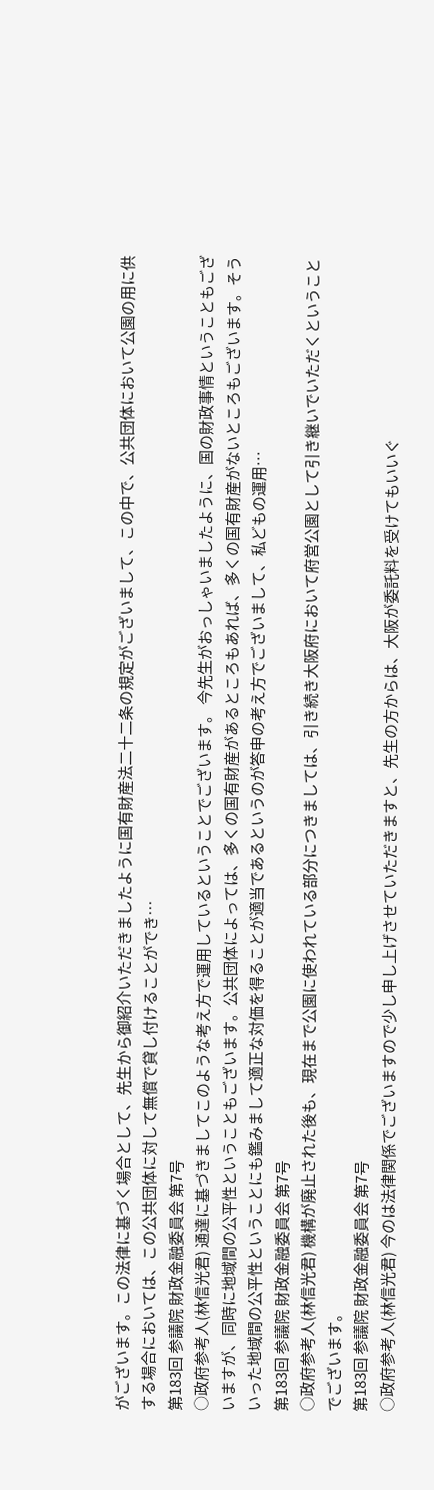がございます。この法律に基づく場合として、先生から御紹介いただきましたように国有財産法二十二条の規定がございまして、この中で、公共団体において公園の用に供する場合においては、この公共団体に対して無償で貸し付けることができ…
第183回 参議院 財政金融委員会 第7号
○政府参考人(林信光君) 通達に基づきましてこのような考え方で運用しているということでございます。 今先生がおっしゃいましたように、国の財政事情ということもございますが、同時に地域間の公平性ということもございます。公共団体によっては、多くの国有財産があるところもあれば、多くの国有財産がないところもございます。そういった地域間の公平性ということにも鑑みまして適正な対価を得ることが適当であるというのが答申の考え方でございまして、私どもの運用…
第183回 参議院 財政金融委員会 第7号
○政府参考人(林信光君) 機構が廃止された後も、現在まで公園に使われている部分につきましては、引き続き大阪府において府営公園として引き継いでいただくということでございます。
第183回 参議院 財政金融委員会 第7号
○政府参考人(林信光君) 今のは法律関係でございますので少し申し上げさせていただきますと、先生の方からは、大阪が委託料を受けてもいいぐ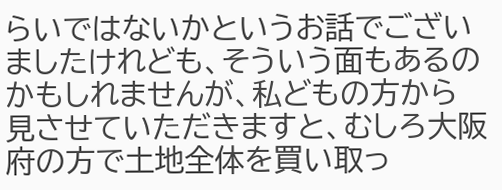らいではないかというお話でございましたけれども、そういう面もあるのかもしれませんが、私どもの方から見させていただきますと、むしろ大阪府の方で土地全体を買い取っ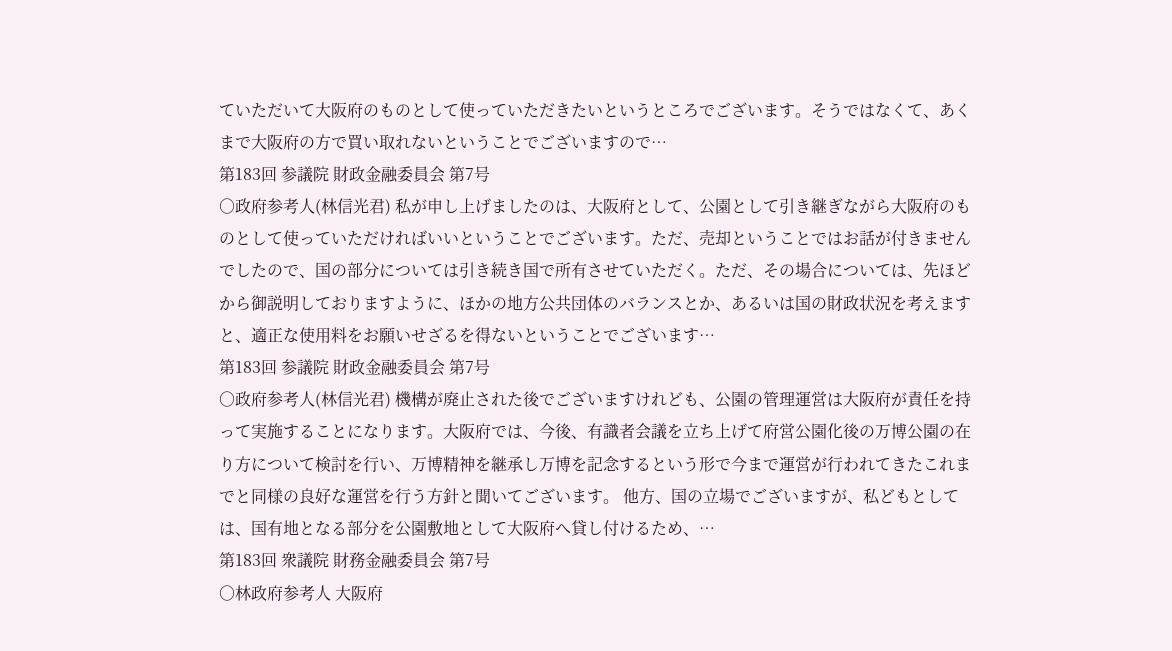ていただいて大阪府のものとして使っていただきたいというところでございます。そうではなくて、あくまで大阪府の方で買い取れないということでございますので…
第183回 参議院 財政金融委員会 第7号
○政府参考人(林信光君) 私が申し上げましたのは、大阪府として、公園として引き継ぎながら大阪府のものとして使っていただければいいということでございます。ただ、売却ということではお話が付きませんでしたので、国の部分については引き続き国で所有させていただく。ただ、その場合については、先ほどから御説明しておりますように、ほかの地方公共団体のバランスとか、あるいは国の財政状況を考えますと、適正な使用料をお願いせざるを得ないということでございます…
第183回 参議院 財政金融委員会 第7号
○政府参考人(林信光君) 機構が廃止された後でございますけれども、公園の管理運営は大阪府が責任を持って実施することになります。大阪府では、今後、有識者会議を立ち上げて府営公園化後の万博公園の在り方について検討を行い、万博精神を継承し万博を記念するという形で今まで運営が行われてきたこれまでと同様の良好な運営を行う方針と聞いてございます。 他方、国の立場でございますが、私どもとしては、国有地となる部分を公園敷地として大阪府へ貸し付けるため、…
第183回 衆議院 財務金融委員会 第7号
○林政府参考人 大阪府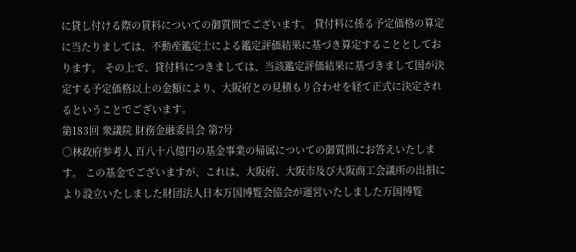に貸し付ける際の賃料についての御質問でございます。 貸付料に係る予定価格の算定に当たりましては、不動産鑑定士による鑑定評価結果に基づき算定することとしております。 その上で、貸付料につきましては、当該鑑定評価結果に基づきまして国が決定する予定価格以上の金額により、大阪府との見積もり合わせを経て正式に決定されるということでございます。
第183回 衆議院 財務金融委員会 第7号
○林政府参考人 百八十八億円の基金事業の帰属についての御質問にお答えいたします。 この基金でございますが、これは、大阪府、大阪市及び大阪商工会議所の出捐により設立いたしました財団法人日本万国博覧会協会が運営いたしました万国博覧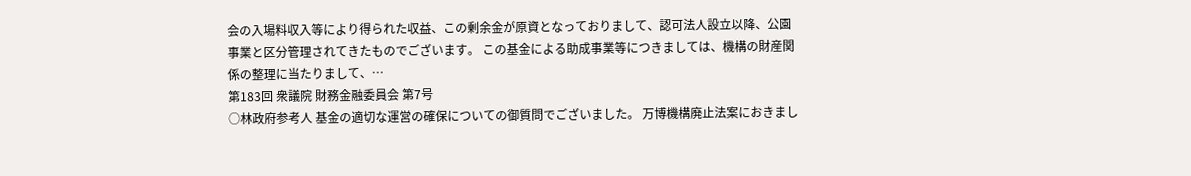会の入場料収入等により得られた収益、この剰余金が原資となっておりまして、認可法人設立以降、公園事業と区分管理されてきたものでございます。 この基金による助成事業等につきましては、機構の財産関係の整理に当たりまして、…
第183回 衆議院 財務金融委員会 第7号
○林政府参考人 基金の適切な運営の確保についての御質問でございました。 万博機構廃止法案におきまし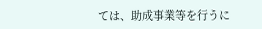ては、助成事業等を行うに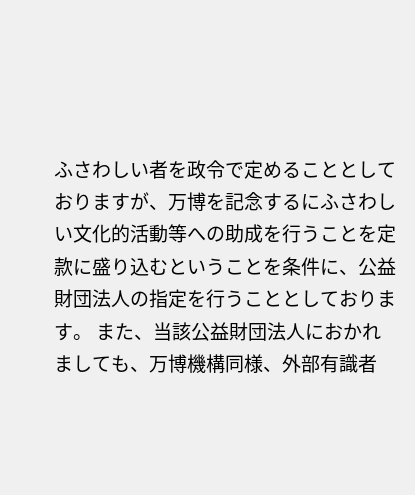ふさわしい者を政令で定めることとしておりますが、万博を記念するにふさわしい文化的活動等への助成を行うことを定款に盛り込むということを条件に、公益財団法人の指定を行うこととしております。 また、当該公益財団法人におかれましても、万博機構同様、外部有識者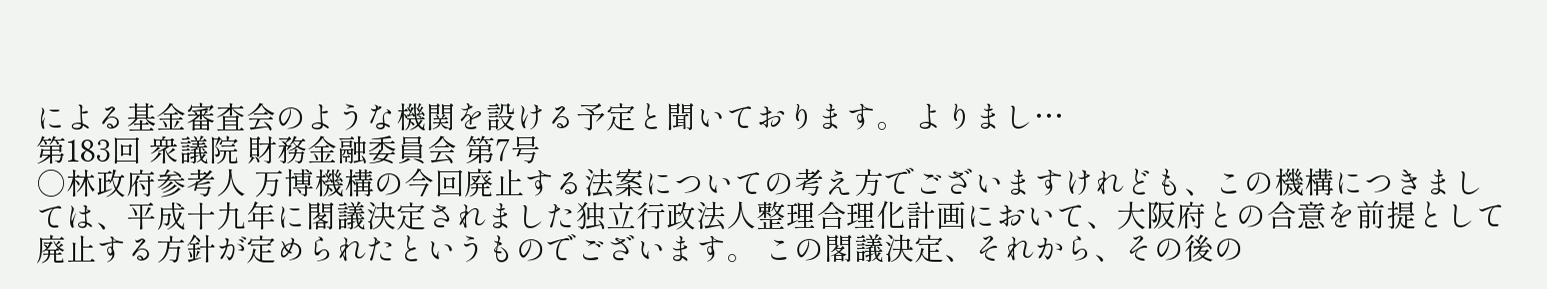による基金審査会のような機関を設ける予定と聞いております。 よりまし…
第183回 衆議院 財務金融委員会 第7号
○林政府参考人 万博機構の今回廃止する法案についての考え方でございますけれども、この機構につきましては、平成十九年に閣議決定されました独立行政法人整理合理化計画において、大阪府との合意を前提として廃止する方針が定められたというものでございます。 この閣議決定、それから、その後の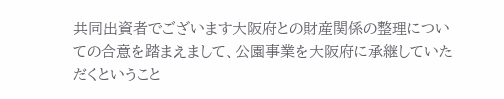共同出資者でございます大阪府との財産関係の整理についての合意を踏まえまして、公園事業を大阪府に承継していただくということ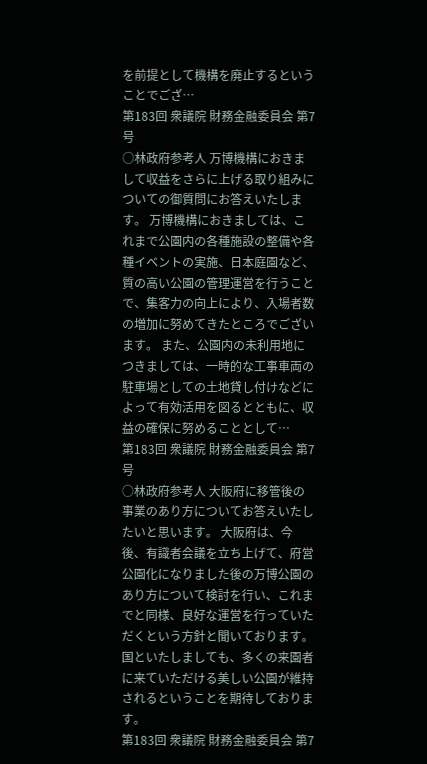を前提として機構を廃止するということでござ…
第183回 衆議院 財務金融委員会 第7号
○林政府参考人 万博機構におきまして収益をさらに上げる取り組みについての御質問にお答えいたします。 万博機構におきましては、これまで公園内の各種施設の整備や各種イベントの実施、日本庭園など、質の高い公園の管理運営を行うことで、集客力の向上により、入場者数の増加に努めてきたところでございます。 また、公園内の未利用地につきましては、一時的な工事車両の駐車場としての土地貸し付けなどによって有効活用を図るとともに、収益の確保に努めることとして…
第183回 衆議院 財務金融委員会 第7号
○林政府参考人 大阪府に移管後の事業のあり方についてお答えいたしたいと思います。 大阪府は、今後、有識者会議を立ち上げて、府営公園化になりました後の万博公園のあり方について検討を行い、これまでと同様、良好な運営を行っていただくという方針と聞いております。 国といたしましても、多くの来園者に来ていただける美しい公園が維持されるということを期待しております。
第183回 衆議院 財務金融委員会 第7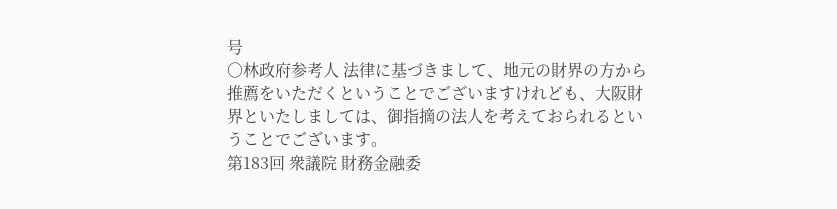号
○林政府参考人 法律に基づきまして、地元の財界の方から推薦をいただくということでございますけれども、大阪財界といたしましては、御指摘の法人を考えておられるということでございます。
第183回 衆議院 財務金融委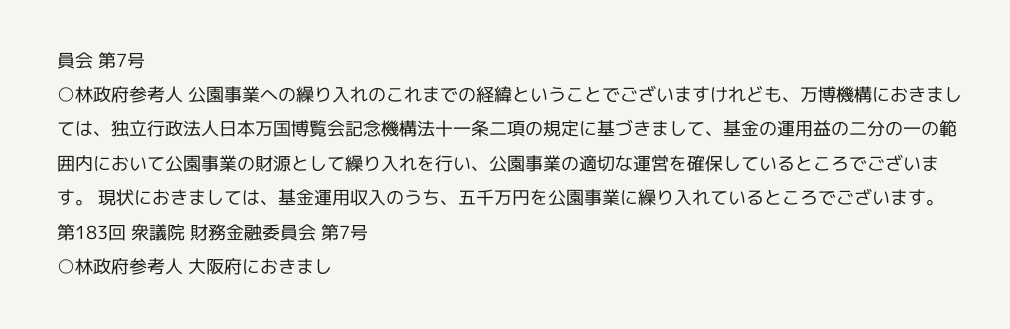員会 第7号
○林政府参考人 公園事業への繰り入れのこれまでの経緯ということでございますけれども、万博機構におきましては、独立行政法人日本万国博覧会記念機構法十一条二項の規定に基づきまして、基金の運用益の二分の一の範囲内において公園事業の財源として繰り入れを行い、公園事業の適切な運営を確保しているところでございます。 現状におきましては、基金運用収入のうち、五千万円を公園事業に繰り入れているところでございます。
第183回 衆議院 財務金融委員会 第7号
○林政府参考人 大阪府におきまし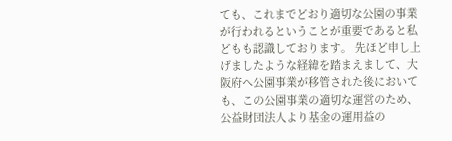ても、これまでどおり適切な公園の事業が行われるということが重要であると私どもも認識しております。 先ほど申し上げましたような経緯を踏まえまして、大阪府へ公園事業が移管された後においても、この公園事業の適切な運営のため、公益財団法人より基金の運用益の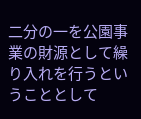二分の一を公園事業の財源として繰り入れを行うということとして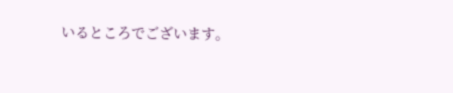いるところでございます。